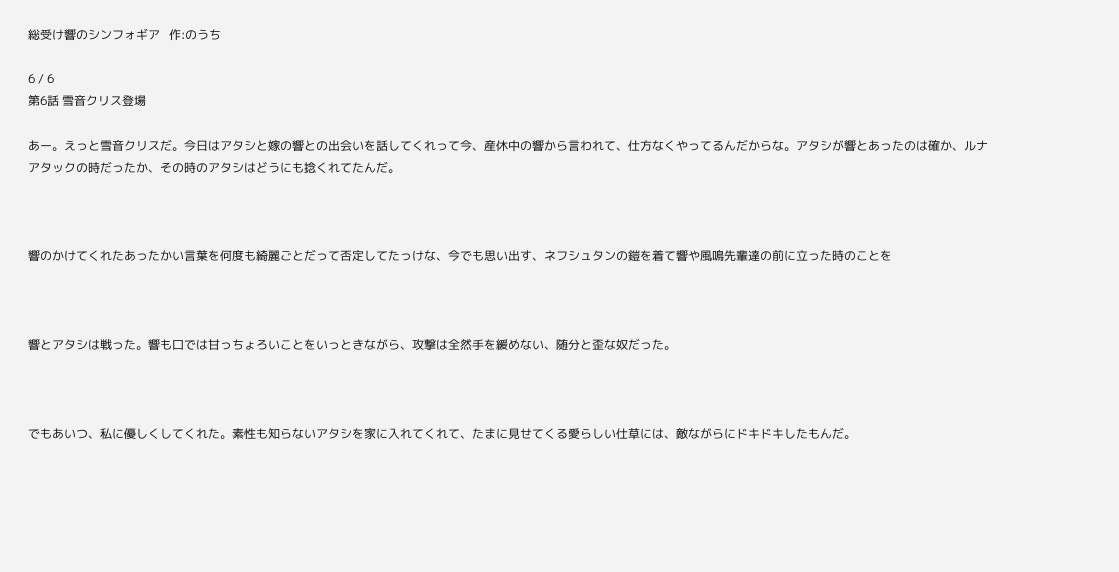総受け響のシンフォギア   作:のうち

6 / 6
第6話 雪音クリス登場

あー。えっと雪音クリスだ。今日はアタシと嫁の響との出会いを話してくれって今、産休中の響から言われて、仕方なくやってるんだからな。アタシが響とあったのは確か、ルナアタックの時だったか、その時のアタシはどうにも捻くれてたんだ。



響のかけてくれたあったかい言葉を何度も綺麗ごとだって否定してたっけな、今でも思い出す、ネフシュタンの鎧を着て響や風鳴先輩達の前に立った時のことを



響とアタシは戦った。響も口では甘っちょろいことをいっときながら、攻撃は全然手を緩めない、随分と歪な奴だった。



でもあいつ、私に優しくしてくれた。素性も知らないアタシを家に入れてくれて、たまに見せてくる愛らしい仕草には、敵ながらにドキドキしたもんだ。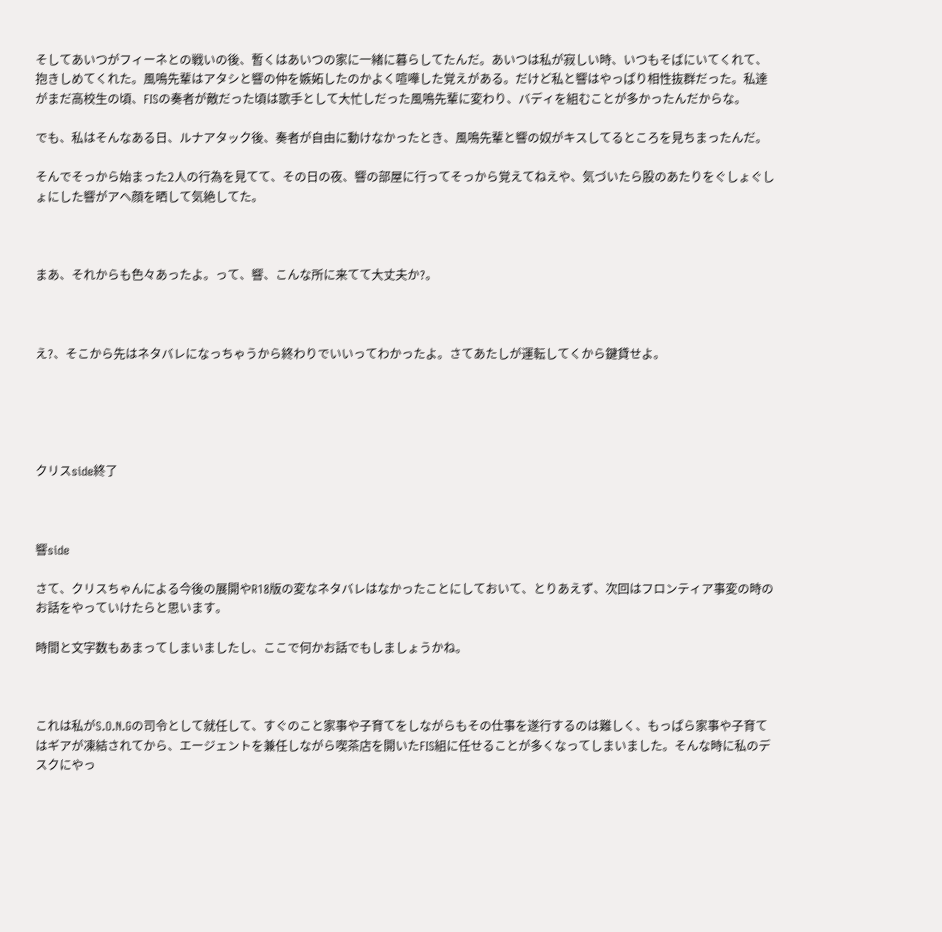そしてあいつがフィーネとの戦いの後、暫くはあいつの家に一緒に暮らしてたんだ。あいつは私が寂しい時、いつもそばにいてくれて、抱きしめてくれた。風鳴先輩はアタシと響の仲を嫉妬したのかよく喧嘩した覚えがある。だけど私と響はやっぱり相性抜群だった。私達がまだ高校生の頃、FISの奏者が敵だった頃は歌手として大忙しだった風鳴先輩に変わり、バディを組むことが多かったんだからな。

でも、私はそんなある日、ルナアタック後、奏者が自由に動けなかったとき、風鳴先輩と響の奴がキスしてるところを見ちまったんだ。

そんでそっから始まった2人の行為を見てて、その日の夜、響の部屋に行ってそっから覚えてねえや、気づいたら股のあたりをぐしょぐしょにした響がアヘ顔を晒して気絶してた。



まあ、それからも色々あったよ。って、響、こんな所に来てて大丈夫か?。



え?、そこから先はネタバレになっちゃうから終わりでいいってわかったよ。さてあたしが運転してくから鍵貸せよ。





クリスside終了



響side

さて、クリスちゃんによる今後の展開やR18版の変なネタバレはなかったことにしておいて、とりあえず、次回はフロンティア事変の時のお話をやっていけたらと思います。

時間と文字数もあまってしまいましたし、ここで何かお話でもしましょうかね。



これは私がS.O.N.Gの司令として就任して、すぐのこと家事や子育てをしながらもその仕事を遂行するのは難しく、もっぱら家事や子育てはギアが凍結されてから、エージェントを兼任しながら喫茶店を開いたFIS組に任せることが多くなってしまいました。そんな時に私のデスクにやっ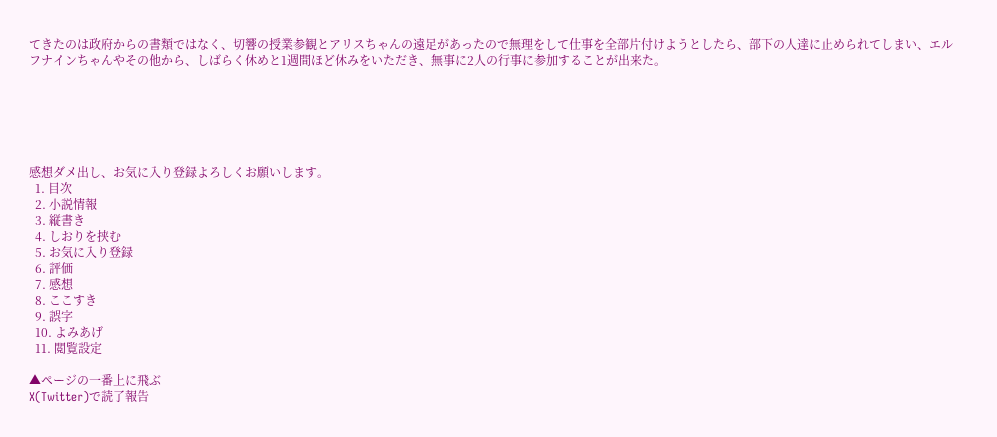てきたのは政府からの書類ではなく、切響の授業参観とアリスちゃんの遠足があったので無理をして仕事を全部片付けようとしたら、部下の人達に止められてしまい、エルフナインちゃんやその他から、しばらく休めと1週間ほど休みをいただき、無事に2人の行事に参加することが出来た。






感想ダメ出し、お気に入り登録よろしくお願いします。
  1. 目次
  2. 小説情報
  3. 縦書き
  4. しおりを挟む
  5. お気に入り登録
  6. 評価
  7. 感想
  8. ここすき
  9. 誤字
  10. よみあげ
  11. 閲覧設定

▲ページの一番上に飛ぶ
X(Twitter)で読了報告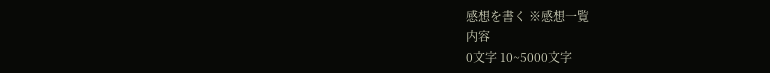感想を書く ※感想一覧
内容
0文字 10~5000文字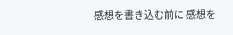感想を書き込む前に 感想を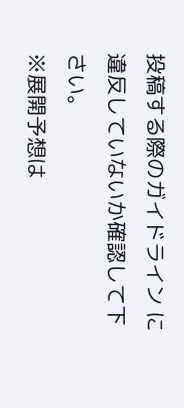投稿する際のガイドライン に違反していないか確認して下さい。
※展開予想は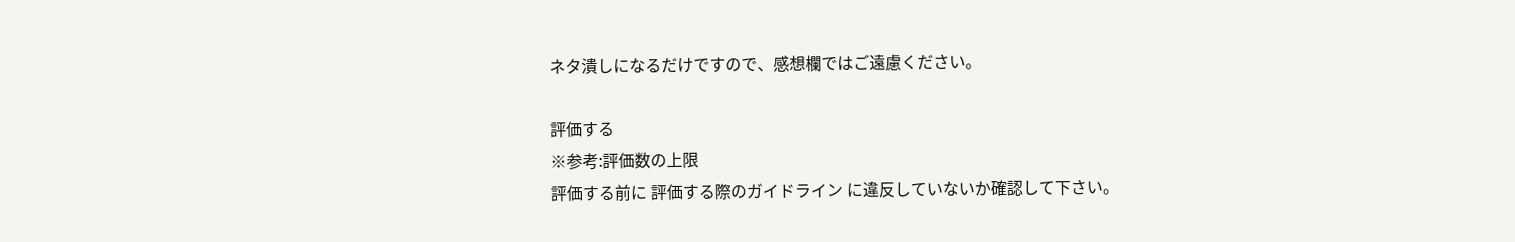ネタ潰しになるだけですので、感想欄ではご遠慮ください。

評価する
※参考:評価数の上限
評価する前に 評価する際のガイドライン に違反していないか確認して下さい。